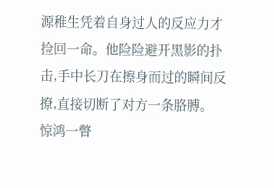源稚生凭着自身过人的反应力才捡回一命。他险险避开黑影的扑击,手中长刀在擦身而过的瞬间反撩,直接切断了对方一条胳膊。
惊鸿一瞥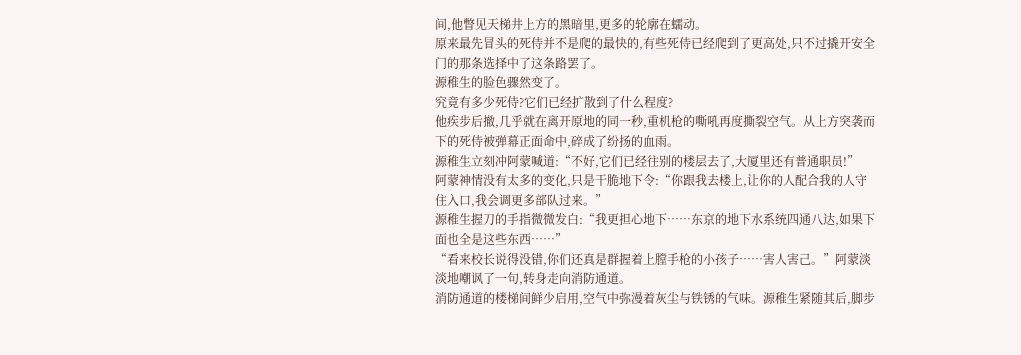间,他瞥见天梯井上方的黑暗里,更多的轮廓在蠕动。
原来最先冒头的死侍并不是爬的最快的,有些死侍已经爬到了更高处,只不过撬开安全门的那条选择中了这条路罢了。
源稚生的脸色骤然变了。
究竟有多少死侍?它们已经扩散到了什么程度?
他疾步后撤,几乎就在离开原地的同一秒,重机枪的嘶吼再度撕裂空气。从上方突袭而下的死侍被弹幕正面命中,碎成了纷扬的血雨。
源稚生立刻冲阿蒙喊道:“不好,它们已经往别的楼层去了,大厦里还有普通职员!”
阿蒙神情没有太多的变化,只是干脆地下令:“你跟我去楼上,让你的人配合我的人守住入口,我会调更多部队过来。”
源稚生握刀的手指微微发白:“我更担心地下……东京的地下水系统四通八达,如果下面也全是这些东西……”
“看来校长说得没错,你们还真是群握着上膛手枪的小孩子……害人害己。”阿蒙淡淡地嘲讽了一句,转身走向消防通道。
消防通道的楼梯间鲜少启用,空气中弥漫着灰尘与铁锈的气味。源稚生紧随其后,脚步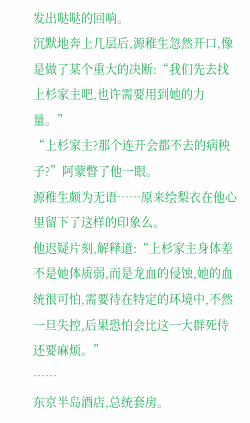发出哒哒的回响。
沉默地奔上几层后,源稚生忽然开口,像是做了某个重大的决断:“我们先去找上杉家主吧,也许需要用到她的力量。”
“上杉家主?那个连开会都不去的病秧子?”阿蒙瞥了他一眼。
源稚生颇为无语……原来绘梨衣在他心里留下了这样的印象么。
他迟疑片刻,解释道:“上杉家主身体差不是她体质弱,而是龙血的侵蚀,她的血统很可怕,需要待在特定的环境中,不然一旦失控,后果恐怕会比这一大群死侍还要麻烦。”
……
东京半岛酒店,总统套房。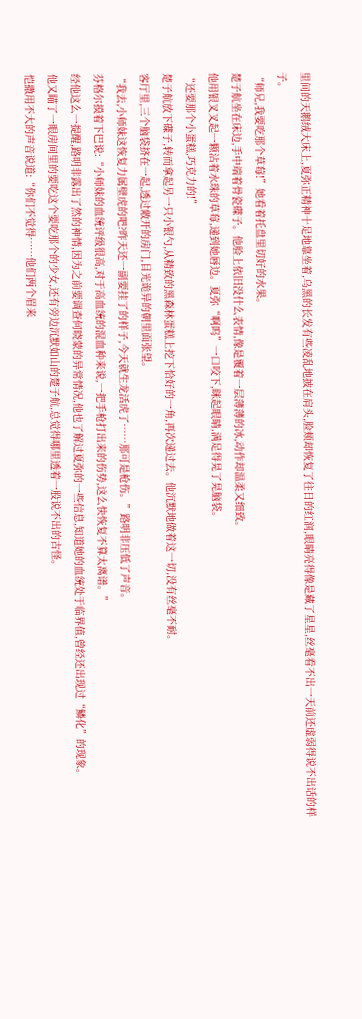里间的天鹅绒大床上,夏弥正精神十足地靠坐着,乌黑的长发有些凌乱地披在肩头,脸颊却恢复了往日的红润,眼睛亮得像是藏了星星,丝毫看不出一天前还虚弱得说不出话的样子。
“师兄,我要吃那个草莓!”她看着托盘里切好的水果。
楚子航坐在床边,手中端着骨瓷碟子。他脸上依旧没什么表情,像是覆着一层薄薄的冰,动作却温柔又细致。
他用银叉叉起一颗沾着水珠的草莓,递到她唇边。夏弥“啊呜”一口咬下,眯起眼睛,满足得晃了晃脑袋。
“还要那个小蛋糕,巧克力的!”
楚子航放下碟子,转而拿起另一只小银勺,从精致的黑森林蛋糕上挖下恰好的一角,再次递过去。他沉默地做着这一切,没有丝毫不耐。
客厅里,三个脑袋挤在一起,透过敞开的房门,目光诡异的朝里面张望。
“我去,小师妹这恢复力属壁虎的吧?昨天还一副要挂了的样子,今天就生龙活虎了……那可是枪伤。”路明非压低了声音。
芬格尔摸着下巴说:“小师妹的血统评级很高,对于高血统的混血种来说,一把手枪打出来的伤势,这么快恢复不算太离谱。”
经他这么一提醒,路明非露出了然的神情,因为之前要调查何晓蒙的异常情况,他也了解过夏弥的一些信息,知道她的血统处于临界值,曾经还出现过“鳞化”的现象。
他又瞄了一眼房间里的要吃这个要吃那个的少女,还有旁边沉默如山的楚子航,总觉得哪里透着一股说不出的古怪。
恺撒用不大的声音说道:“你们不觉得……他们两个眉来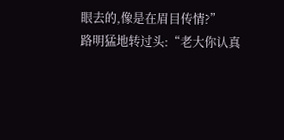眼去的,像是在眉目传情?”
路明猛地转过头:“老大你认真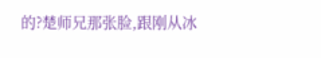的?楚师兄那张脸,跟刚从冰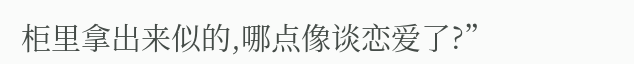柜里拿出来似的,哪点像谈恋爱了?”